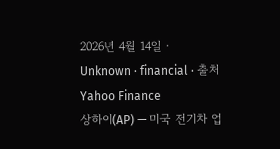2026년 4월 14일 · Unknown · financial · 출처 Yahoo Finance
상하이(AP) — 미국 전기차 업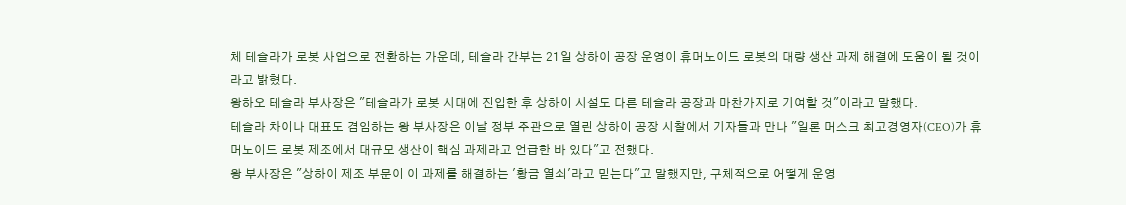체 테슬라가 로봇 사업으로 전환하는 가운데, 테슬라 간부는 21일 상하이 공장 운영이 휴머노이드 로봇의 대량 생산 과제 해결에 도움이 될 것이라고 밝혔다.
왕하오 테슬라 부사장은 "테슬라가 로봇 시대에 진입한 후 상하이 시설도 다른 테슬라 공장과 마찬가지로 기여할 것"이라고 말했다.
테슬라 차이나 대표도 겸임하는 왕 부사장은 이날 정부 주관으로 열린 상하이 공장 시찰에서 기자들과 만나 "일론 머스크 최고경영자(CEO)가 휴머노이드 로봇 제조에서 대규모 생산이 핵심 과제라고 언급한 바 있다"고 전했다.
왕 부사장은 "상하이 제조 부문이 이 과제를 해결하는 '황금 열쇠'라고 믿는다"고 말했지만, 구체적으로 어떻게 운영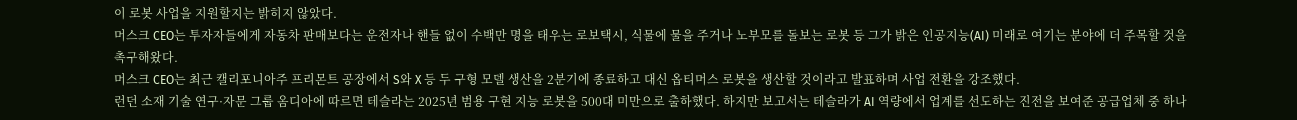이 로봇 사업을 지원할지는 밝히지 않았다.
머스크 CEO는 투자자들에게 자동차 판매보다는 운전자나 핸들 없이 수백만 명을 태우는 로보택시, 식물에 물을 주거나 노부모를 돌보는 로봇 등 그가 밝은 인공지능(AI) 미래로 여기는 분야에 더 주목할 것을 촉구해왔다.
머스크 CEO는 최근 캘리포니아주 프리몬트 공장에서 S와 X 등 두 구형 모델 생산을 2분기에 종료하고 대신 옵티머스 로봇을 생산할 것이라고 발표하며 사업 전환을 강조했다.
런던 소재 기술 연구·자문 그룹 옴디아에 따르면 테슬라는 2025년 범용 구현 지능 로봇을 500대 미만으로 출하했다. 하지만 보고서는 테슬라가 AI 역량에서 업계를 선도하는 진전을 보여준 공급업체 중 하나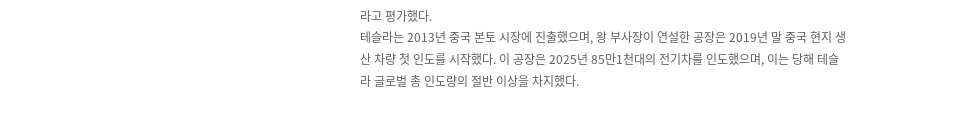라고 평가했다.
테슬라는 2013년 중국 본토 시장에 진출했으며, 왕 부사장이 연설한 공장은 2019년 말 중국 현지 생산 차량 첫 인도를 시작했다. 이 공장은 2025년 85만1천대의 전기차를 인도했으며, 이는 당해 테슬라 글로벌 총 인도량의 절반 이상을 차지했다.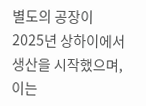별도의 공장이 2025년 상하이에서 생산을 시작했으며, 이는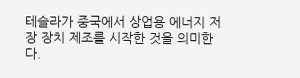테슬라가 중국에서 상업용 에너지 저장 장치 제조를 시작한 것을 의미한다.